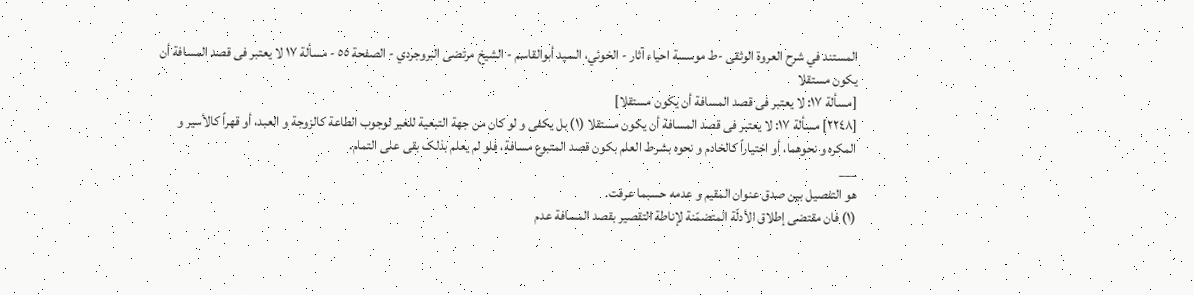المستند في شرح العروة الوثقى -ط موسسة احياء آثار - الخوئي، السيد أبوالقاسم - الشيخ مرتضى البروجردي - الصفحة ٥٥ - مسألة ١٧ لا یعتبر فی قصد المسافة أن یکون مستقلا
[مسألة ١٧: لا یعتبر فی قصد المسافة أن یکون مستقلا]
[٢٢٤٨] مسألة ١٧: لا یعتبر فی قصد المسافة أن یکون مستقلا (١) بل یکفی و لو کان من جهة التبعیة للغیر لوجوب الطاعة کالزوجة و العبد، أو قهراً کالأسیر و المکره و نحوهما، أو اختیاراً کالخادم و نحوه بشرط العلم بکون قصد المتبوع مسافة، فلو لم یعلم بذلک بقی علی التمام.
___
هو التفصیل بین صدق عنوان المقیم و عدمه حسبما عرفت.
(١) فان مقتضی إطلاق الأدلّة المتضمّنة لإناطة التقصیر بقصد المسافة عدم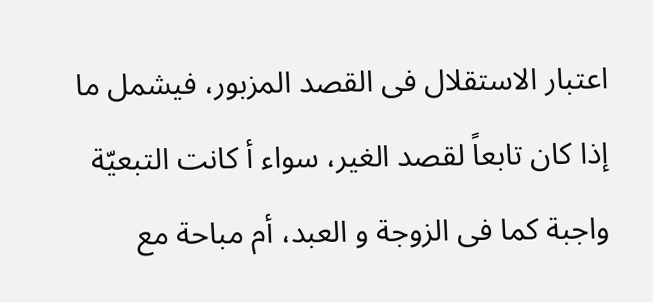اعتبار الاستقلال فی القصد المزبور، فیشمل ما إذا کان تابعاً لقصد الغیر، سواء أ کانت التبعیّة واجبة کما فی الزوجة و العبد، أم مباحة مع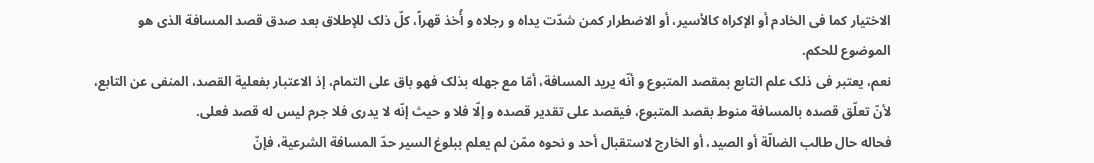الاختیار کما فی الخادم أو الإکراه کالأسیر، أو الاضطرار کمن شدّت یداه و رجلاه و أُخذ قهراً، کلّ ذلک للإطلاق بعد صدق قصد المسافة الذی هو الموضوع للحکم.
نعم، یعتبر فی ذلک علم التابع بمقصد المتبوع و أنّه یرید المسافة، أمّا مع جهله بذلک فهو باق علی التمام، إذ الاعتبار بفعلیة القصد، المنفی عن التابع، لأنّ تعلّق قصده بالمسافة منوط بقصد المتبوع، فیقصد علی تقدیر قصده و إلّا فلا و حیث إنّه لا یدری فلا جرم لیس له قصد فعلی.
فحاله حال طالب الضالّة أو الصید، أو الخارج لاستقبال أحد و نحوه ممّن لم یعلم ببلوغ السیر حدّ المسافة الشرعیة، فإنّ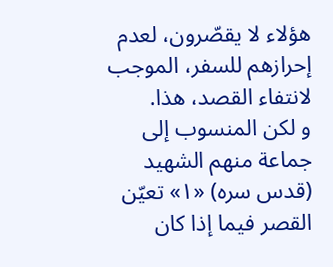هؤلاء لا یقصّرون، لعدم إحرازهم للسفر، الموجب لانتفاء القصد، هذا.
و لکن المنسوب إلی جماعة منهم الشهید (قدس سره) «١» تعیّن القصر فیما إذا کان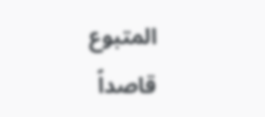المتبوع قاصداً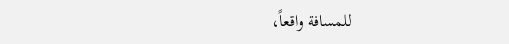للمسافة واقعاً،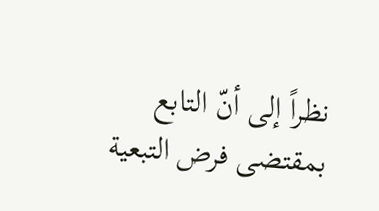نظراً إلی أنّ التابع بمقتضی فرض التبعیة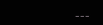___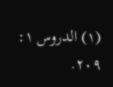(١) الدروس ١: ٢٠٩.